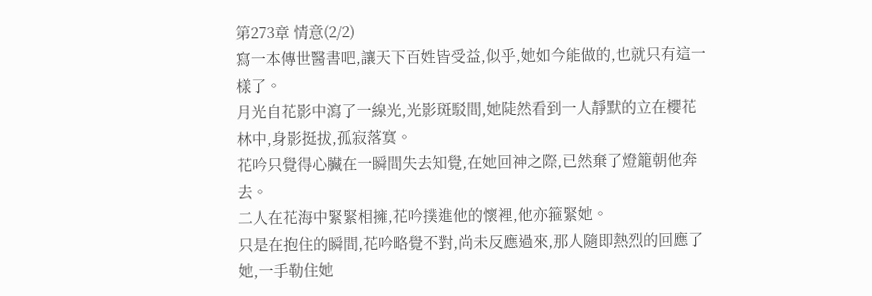第273章 情意(2/2)
寫一本傳世醫書吧,讓天下百姓皆受益,似乎,她如今能做的,也就只有這一樣了。
月光自花影中瀉了一線光,光影斑駁間,她陡然看到一人靜默的立在櫻花林中,身影挺拔,孤寂落寞。
花吟只覺得心臟在一瞬間失去知覺,在她回神之際,已然棄了燈籠朝他奔去。
二人在花海中緊緊相擁,花吟撲進他的懷裡,他亦箍緊她。
只是在抱住的瞬間,花吟略覺不對,尚未反應過來,那人隨即熱烈的回應了她,一手勒住她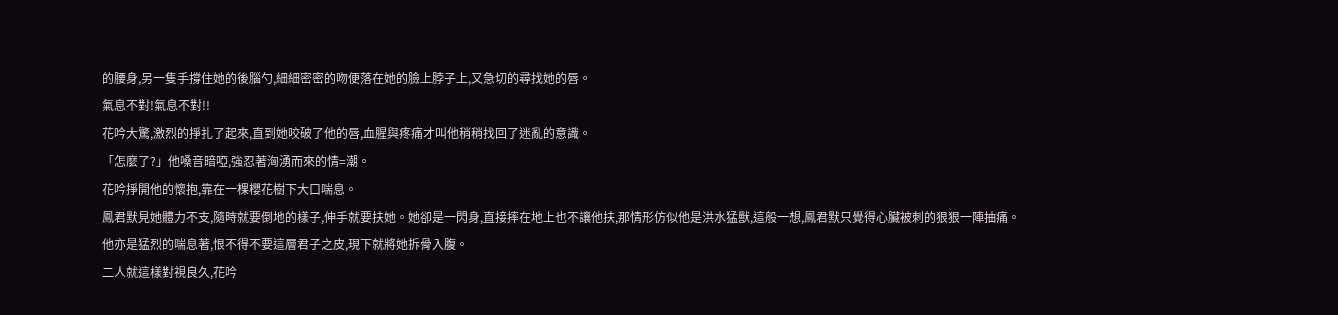的腰身,另一隻手撐住她的後腦勺,細細密密的吻便落在她的臉上脖子上,又急切的尋找她的唇。
氣息不對!氣息不對!!
花吟大驚,激烈的掙扎了起來,直到她咬破了他的唇,血腥與疼痛才叫他稍稍找回了迷亂的意識。
「怎麼了?」他嗓音暗啞,強忍著洶湧而來的情=潮。
花吟掙開他的懷抱,靠在一棵櫻花樹下大口喘息。
鳳君默見她體力不支,隨時就要倒地的樣子,伸手就要扶她。她卻是一閃身,直接摔在地上也不讓他扶,那情形仿似他是洪水猛獸,這般一想,鳳君默只覺得心臟被刺的狠狠一陣抽痛。
他亦是猛烈的喘息著,恨不得不要這層君子之皮,現下就將她拆骨入腹。
二人就這樣對視良久,花吟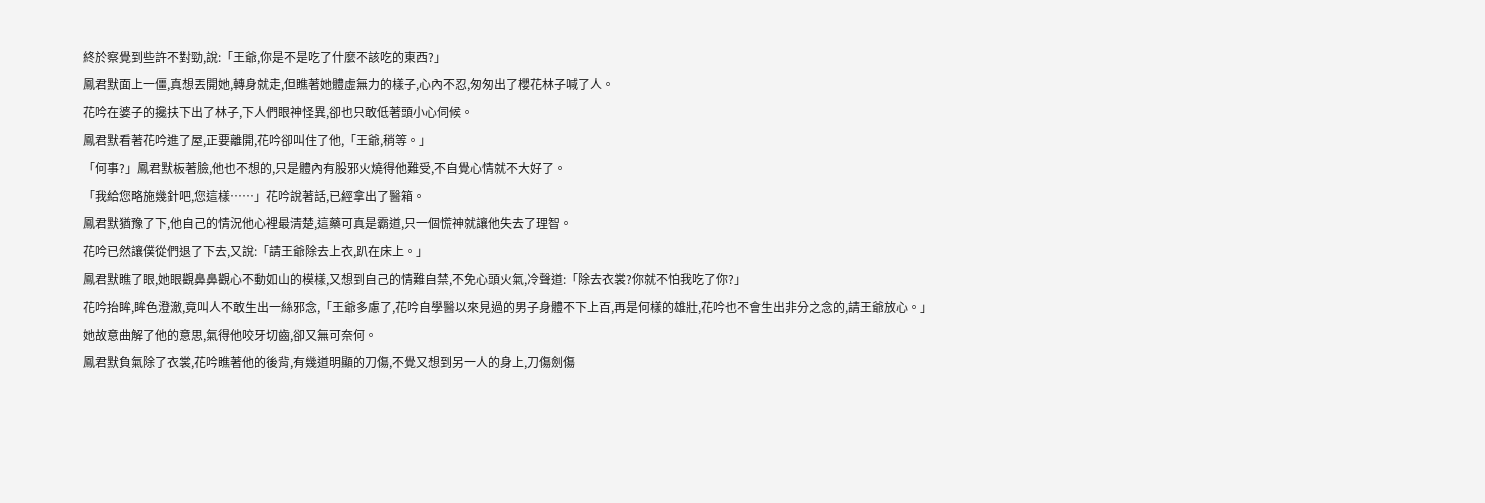終於察覺到些許不對勁,說:「王爺,你是不是吃了什麼不該吃的東西?」
鳳君默面上一僵,真想丟開她,轉身就走,但瞧著她體虛無力的樣子,心內不忍,匆匆出了櫻花林子喊了人。
花吟在婆子的攙扶下出了林子,下人們眼神怪異,卻也只敢低著頭小心伺候。
鳳君默看著花吟進了屋,正要離開,花吟卻叫住了他,「王爺,稍等。」
「何事?」鳳君默板著臉,他也不想的,只是體內有股邪火燒得他難受,不自覺心情就不大好了。
「我給您略施幾針吧,您這樣……」花吟說著話,已經拿出了醫箱。
鳳君默猶豫了下,他自己的情況他心裡最清楚,這藥可真是霸道,只一個慌神就讓他失去了理智。
花吟已然讓僕從們退了下去,又說:「請王爺除去上衣,趴在床上。」
鳳君默瞧了眼,她眼觀鼻鼻觀心不動如山的模樣,又想到自己的情難自禁,不免心頭火氣,冷聲道:「除去衣裳?你就不怕我吃了你?」
花吟抬眸,眸色澄澈,竟叫人不敢生出一絲邪念,「王爺多慮了,花吟自學醫以來見過的男子身體不下上百,再是何樣的雄壯,花吟也不會生出非分之念的,請王爺放心。」她故意曲解了他的意思,氣得他咬牙切齒,卻又無可奈何。
鳳君默負氣除了衣裳,花吟瞧著他的後背,有幾道明顯的刀傷,不覺又想到另一人的身上,刀傷劍傷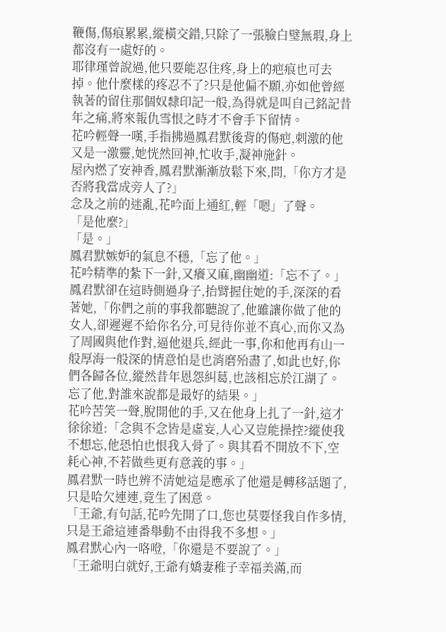鞭傷,傷痕累累,縱橫交錯,只除了一張臉白璧無瑕,身上都沒有一處好的。
耶律瑾曾說過,他只要能忍住疼,身上的疤痕也可去掉。他什麼樣的疼忍不了?只是他偏不願,亦如他曾經執著的留住那個奴隸印記一般,為得就是叫自己銘記昔年之痛,將來報仇雪恨之時才不會手下留情。
花吟輕聲一嘆,手指拂過鳳君默後背的傷疤,刺激的他又是一激靈,她恍然回神,忙收手,凝神施針。
屋內燃了安神香,鳳君默漸漸放鬆下來,問,「你方才是否將我當成旁人了?」
念及之前的迷亂,花吟面上通紅,輕「嗯」了聲。
「是他麼?」
「是。」
鳳君默嫉妒的氣息不穩,「忘了他。」
花吟精準的紮下一針,又癢又麻,幽幽道:「忘不了。」
鳳君默卻在這時側過身子,抬臂握住她的手,深深的看著她,「你們之前的事我都聽說了,他雖讓你做了他的女人,卻遲遲不給你名分,可見待你並不真心,而你又為了周國與他作對,逼他退兵,經此一事,你和他再有山一般厚海一般深的情意怕是也消磨殆盡了,如此也好,你們各歸各位,縱然昔年恩怨糾葛,也該相忘於江湖了。忘了他,對誰來說都是最好的結果。」
花吟苦笑一聲,脫開他的手,又在他身上扎了一針,這才徐徐道:「念與不念皆是虛妄,人心又豈能操控?縱使我不想忘,他恐怕也恨我入骨了。與其看不開放不下,空耗心神,不若做些更有意義的事。」
鳳君默一時也辨不清她這是應承了他還是轉移話題了,只是哈欠連連,竟生了困意。
「王爺,有句話,花吟先開了口,您也莫要怪我自作多情,只是王爺這連番舉動不由得我不多想。」
鳳君默心內一咯噔,「你還是不要說了。」
「王爺明白就好,王爺有嬌妻稚子幸福美滿,而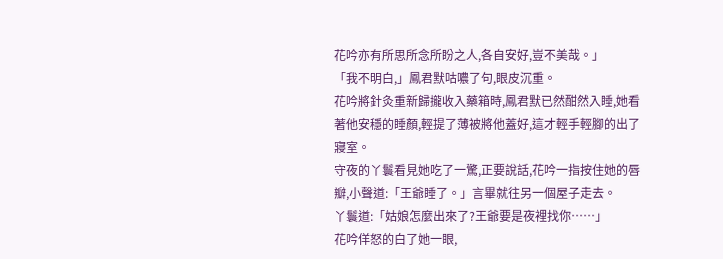花吟亦有所思所念所盼之人,各自安好,豈不美哉。」
「我不明白,」鳳君默咕噥了句,眼皮沉重。
花吟將針灸重新歸攏收入藥箱時,鳳君默已然酣然入睡,她看著他安穩的睡顏,輕提了薄被將他蓋好,這才輕手輕腳的出了寢室。
守夜的丫鬟看見她吃了一驚,正要說話,花吟一指按住她的唇瓣,小聲道:「王爺睡了。」言畢就往另一個屋子走去。
丫鬟道:「姑娘怎麼出來了?王爺要是夜裡找你……」
花吟佯怒的白了她一眼,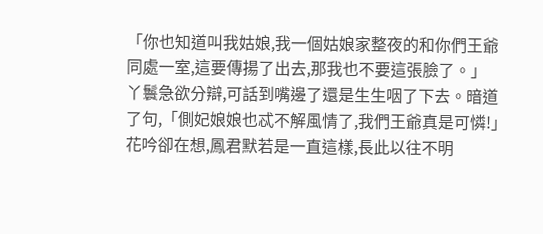「你也知道叫我姑娘,我一個姑娘家整夜的和你們王爺同處一室,這要傳揚了出去,那我也不要這張臉了。」
丫鬟急欲分辯,可話到嘴邊了還是生生咽了下去。暗道了句,「側妃娘娘也忒不解風情了,我們王爺真是可憐!」
花吟卻在想,鳳君默若是一直這樣,長此以往不明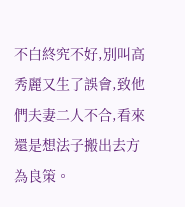不白終究不好,別叫高秀麗又生了誤會,致他們夫妻二人不合,看來還是想法子搬出去方為良策。